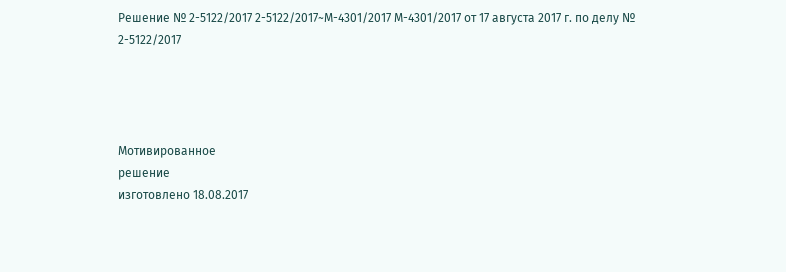Решение № 2-5122/2017 2-5122/2017~М-4301/2017 М-4301/2017 от 17 августа 2017 г. по делу № 2-5122/2017




Мотивированное
решение
изготовлено 18.08.2017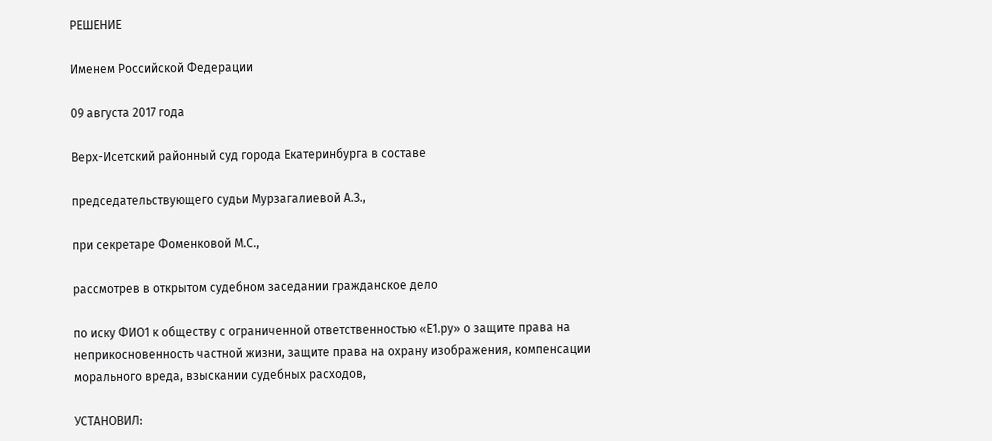РЕШЕНИЕ

Именем Российской Федерации

09 августа 2017 года

Верх-Исетский районный суд города Екатеринбурга в составе

председательствующего судьи Мурзагалиевой А.З.,

при секретаре Фоменковой М.С.,

рассмотрев в открытом судебном заседании гражданское дело

по иску ФИО1 к обществу с ограниченной ответственностью «Е1.ру» о защите права на неприкосновенность частной жизни, защите права на охрану изображения, компенсации морального вреда, взыскании судебных расходов,

УСТАНОВИЛ: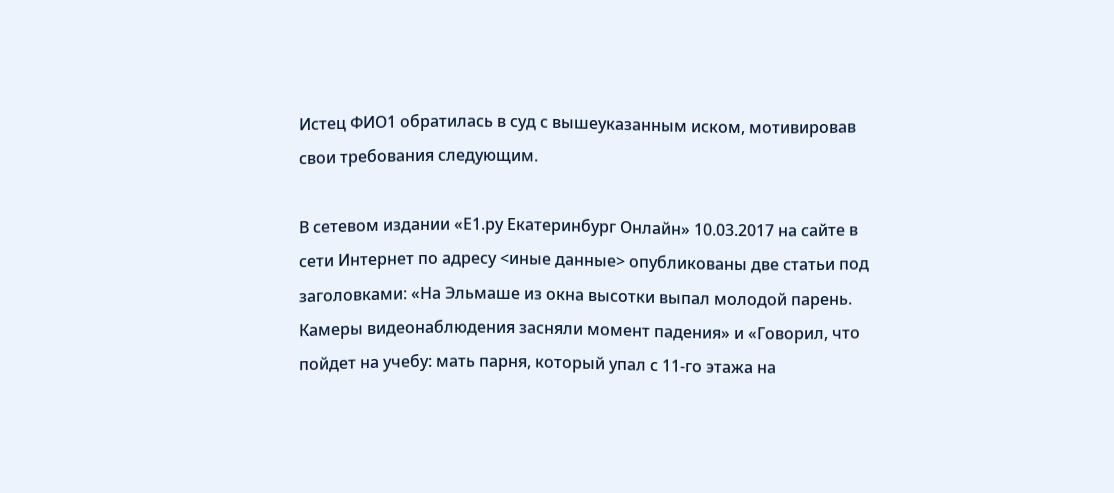Истец ФИО1 обратилась в суд с вышеуказанным иском, мотивировав свои требования следующим.

В сетевом издании «Е1.ру Екатеринбург Онлайн» 10.03.2017 на сайте в сети Интернет по адресу <иные данные> опубликованы две статьи под заголовками: «На Эльмаше из окна высотки выпал молодой парень. Камеры видеонаблюдения засняли момент падения» и «Говорил, что пойдет на учебу: мать парня, который упал с 11-го этажа на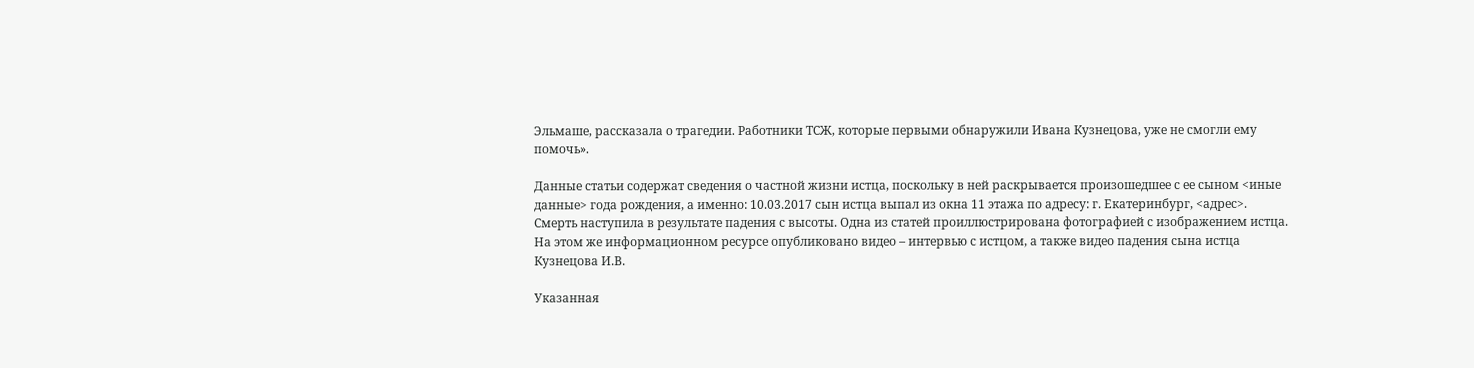Эльмаше, рассказала о трагедии. Работники ТСЖ, которые первыми обнаружили Ивана Кузнецова, уже не смогли ему помочь».

Данные статьи содержат сведения о частной жизни истца, поскольку в ней раскрывается произошедшее с ее сыном <иные данные> года рождения, а именно: 10.03.2017 сын истца выпал из окна 11 этажа по адресу: г. Екатеринбург, <адрес>. Смерть наступила в результате падения с высоты. Одна из статей проиллюстрирована фотографией с изображением истца. На этом же информационном ресурсе опубликовано видео – интервью с истцом, а также видео падения сына истца Кузнецова И.В.

Указанная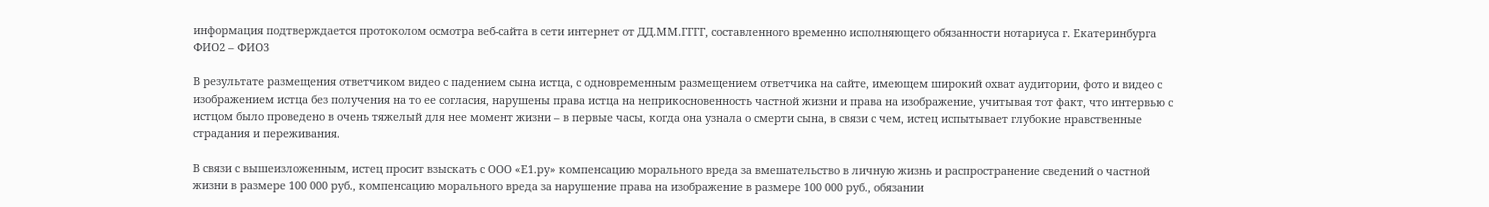информация подтверждается протоколом осмотра веб-сайта в сети интернет от ДД.ММ.ГГГГ, составленного временно исполняющего обязанности нотариуса г. Екатеринбурга ФИО2 – ФИО3

В результате размещения ответчиком видео с падением сына истца, с одновременным размещением ответчика на сайте, имеющем широкий охват аудитории, фото и видео с изображением истца без получения на то ее согласия, нарушены права истца на неприкосновенность частной жизни и права на изображение, учитывая тот факт, что интервью с истцом было проведено в очень тяжелый для нее момент жизни – в первые часы, когда она узнала о смерти сына, в связи с чем, истец испытывает глубокие нравственные страдания и переживания.

В связи с вышеизложенным, истец просит взыскать с ООО «Е1.ру» компенсацию морального вреда за вмешательство в личную жизнь и распространение сведений о частной жизни в размере 100 000 руб., компенсацию морального вреда за нарушение права на изображение в размере 100 000 руб., обязании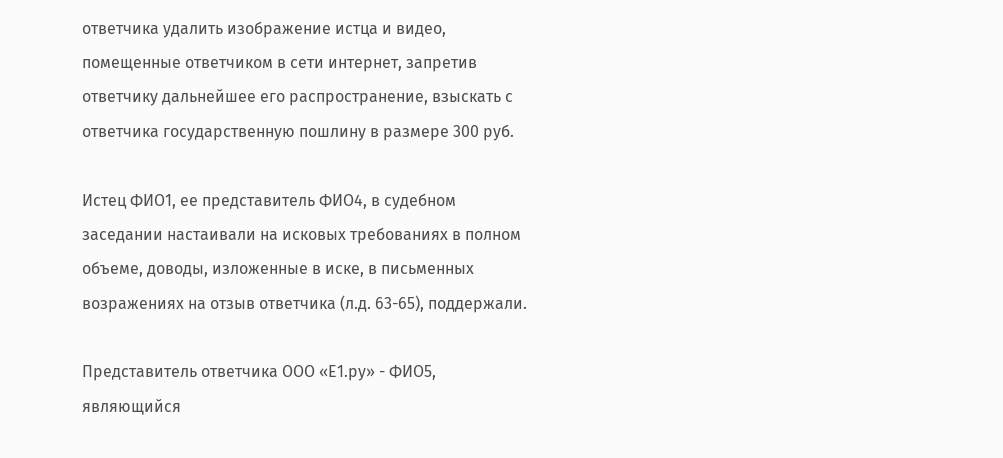ответчика удалить изображение истца и видео, помещенные ответчиком в сети интернет, запретив ответчику дальнейшее его распространение, взыскать с ответчика государственную пошлину в размере 300 руб.

Истец ФИО1, ее представитель ФИО4, в судебном заседании настаивали на исковых требованиях в полном объеме, доводы, изложенные в иске, в письменных возражениях на отзыв ответчика (л.д. 63-65), поддержали.

Представитель ответчика ООО «Е1.ру» - ФИО5, являющийся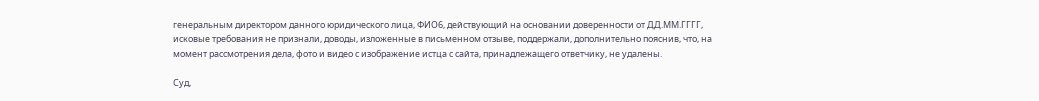генеральным директором данного юридического лица, ФИО6, действующий на основании доверенности от ДД.ММ.ГГГГ, исковые требования не признали, доводы, изложенные в письменном отзыве, поддержали, дополнительно пояснив, что, на момент рассмотрения дела, фото и видео с изображение истца с сайта, принадлежащего ответчику, не удалены.

Суд,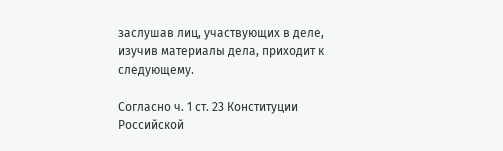заслушав лиц, участвующих в деле, изучив материалы дела, приходит к следующему.

Согласно ч. 1 ст. 23 Конституции Российской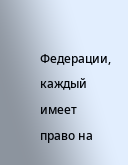Федерации, каждый имеет право на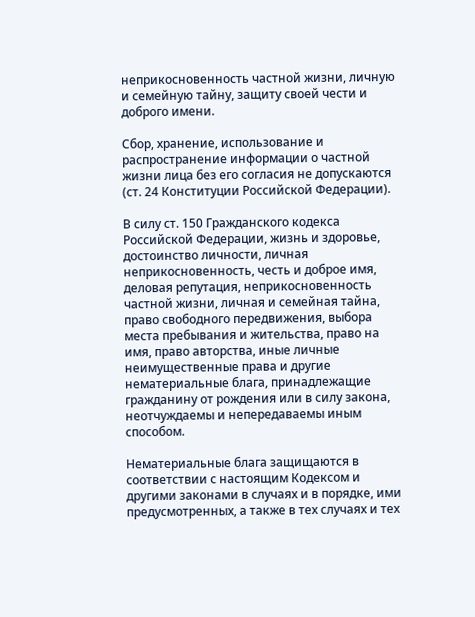неприкосновенность частной жизни, личную и семейную тайну, защиту своей чести и доброго имени.

Сбор, хранение, использование и распространение информации о частной жизни лица без его согласия не допускаются (ст. 24 Конституции Российской Федерации).

В силу ст. 150 Гражданского кодекса Российской Федерации, жизнь и здоровье, достоинство личности, личная неприкосновенность, честь и доброе имя, деловая репутация, неприкосновенность частной жизни, личная и семейная тайна, право свободного передвижения, выбора места пребывания и жительства, право на имя, право авторства, иные личные неимущественные права и другие нематериальные блага, принадлежащие гражданину от рождения или в силу закона, неотчуждаемы и непередаваемы иным способом.

Нематериальные блага защищаются в соответствии с настоящим Кодексом и другими законами в случаях и в порядке, ими предусмотренных, а также в тех случаях и тех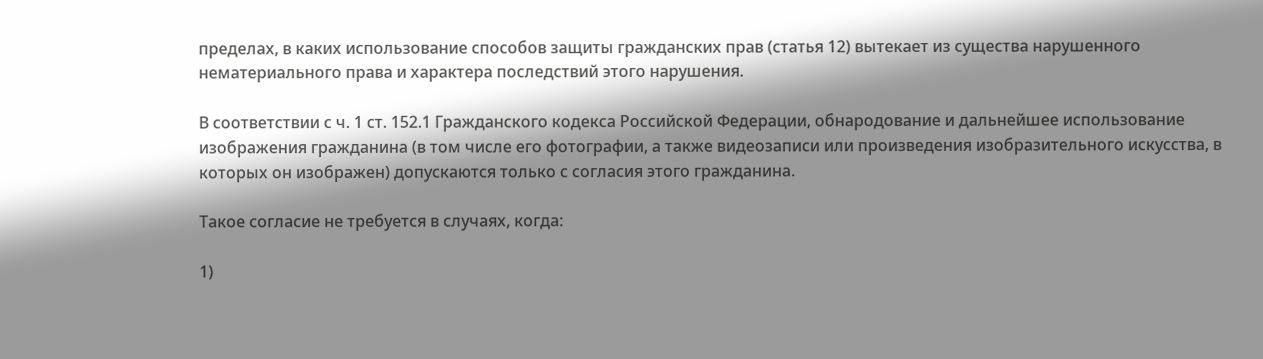пределах, в каких использование способов защиты гражданских прав (статья 12) вытекает из существа нарушенного нематериального права и характера последствий этого нарушения.

В соответствии с ч. 1 ст. 152.1 Гражданского кодекса Российской Федерации, обнародование и дальнейшее использование изображения гражданина (в том числе его фотографии, а также видеозаписи или произведения изобразительного искусства, в которых он изображен) допускаются только с согласия этого гражданина.

Такое согласие не требуется в случаях, когда:

1)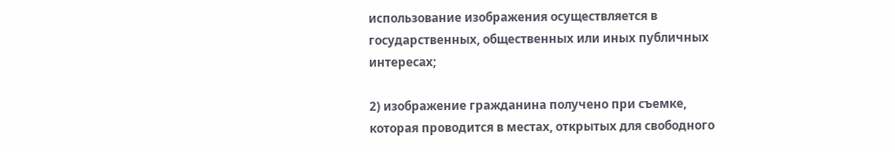использование изображения осуществляется в государственных, общественных или иных публичных интересах;

2) изображение гражданина получено при съемке, которая проводится в местах, открытых для свободного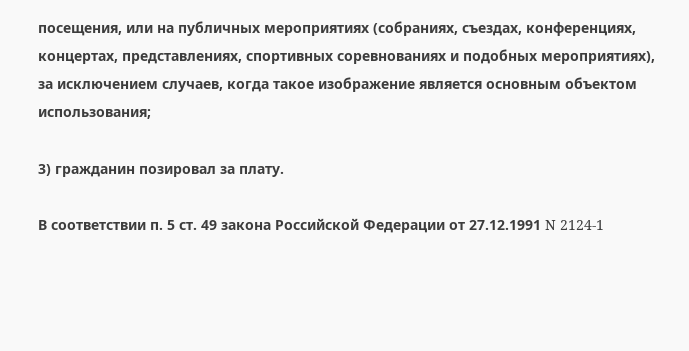посещения, или на публичных мероприятиях (собраниях, съездах, конференциях, концертах, представлениях, спортивных соревнованиях и подобных мероприятиях), за исключением случаев, когда такое изображение является основным объектом использования;

3) гражданин позировал за плату.

В соответствии п. 5 ст. 49 закона Российской Федерации от 27.12.1991 N 2124-1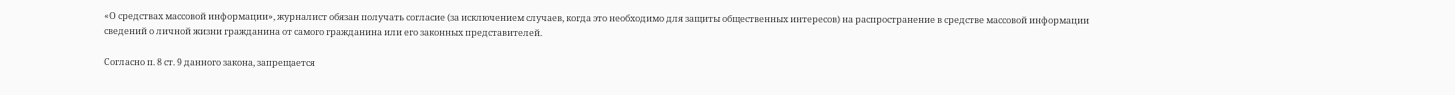«О средствах массовой информации», журналист обязан получать согласие (за исключением случаев, когда это необходимо для защиты общественных интересов) на распространение в средстве массовой информации сведений о личной жизни гражданина от самого гражданина или его законных представителей.

Согласно п. 8 ст. 9 данного закона, запрещается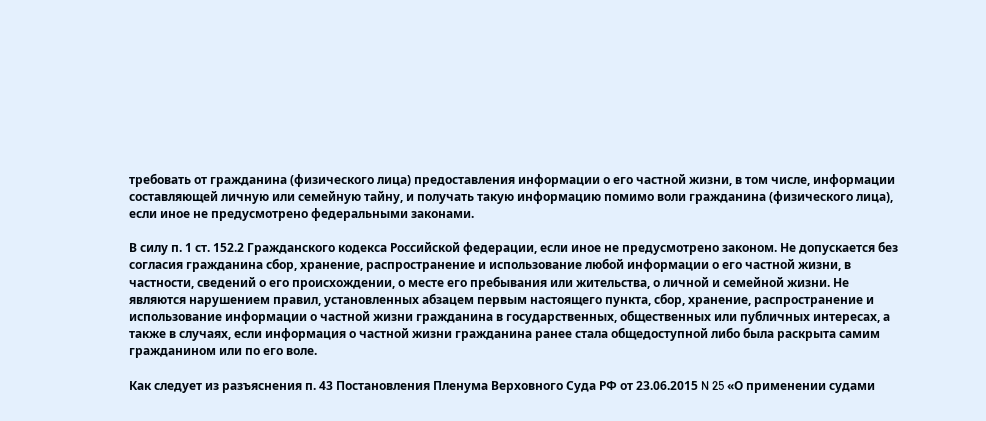требовать от гражданина (физического лица) предоставления информации о его частной жизни, в том числе, информации составляющей личную или семейную тайну, и получать такую информацию помимо воли гражданина (физического лица), если иное не предусмотрено федеральными законами.

В силу п. 1 ст. 152.2 Гражданского кодекса Российской федерации, если иное не предусмотрено законом. Не допускается без согласия гражданина сбор, хранение, распространение и использование любой информации о его частной жизни, в частности, сведений о его происхождении, о месте его пребывания или жительства, о личной и семейной жизни. Не являются нарушением правил, установленных абзацем первым настоящего пункта, сбор, хранение, распространение и использование информации о частной жизни гражданина в государственных, общественных или публичных интересах, а также в случаях, если информация о частной жизни гражданина ранее стала общедоступной либо была раскрыта самим гражданином или по его воле.

Как следует из разъяснения п. 43 Постановления Пленума Верховного Суда РФ от 23.06.2015 N 25 «О применении судами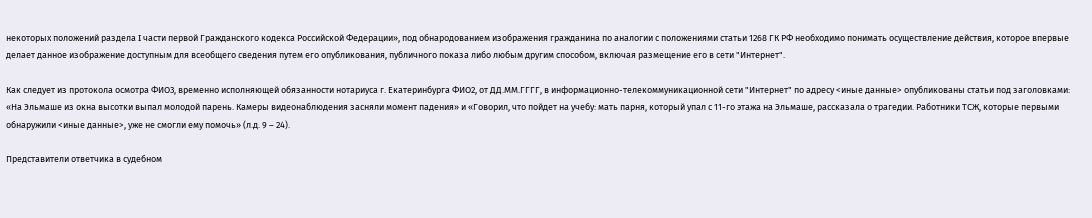некоторых положений раздела I части первой Гражданского кодекса Российской Федерации», под обнародованием изображения гражданина по аналогии с положениями статьи 1268 ГК РФ необходимо понимать осуществление действия, которое впервые делает данное изображение доступным для всеобщего сведения путем его опубликования, публичного показа либо любым другим способом, включая размещение его в сети "Интернет".

Как следует из протокола осмотра ФИО3, временно исполняющей обязанности нотариуса г. Екатеринбурга ФИО2, от ДД.ММ.ГГГГ, в информационно-телекоммуникационной сети "Интернет" по адресу <иные данные> опубликованы статьи под заголовками: «На Эльмаше из окна высотки выпал молодой парень. Камеры видеонаблюдения засняли момент падения» и «Говорил, что пойдет на учебу: мать парня, который упал с 11-го этажа на Эльмаше, рассказала о трагедии. Работники ТСЖ, которые первыми обнаружили <иные данные>, уже не смогли ему помочь» (л.д. 9 – 24).

Представители ответчика в судебном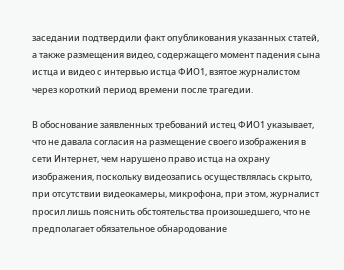заседании подтвердили факт опубликования указанных статей, а также размещения видео, содержащего момент падения сына истца и видео с интервью истца ФИО1, взятое журналистом через короткий период времени после трагедии.

В обоснование заявленных требований истец ФИО1 указывает, что не давала согласия на размещение своего изображения в сети Интернет, чем нарушено право истца на охрану изображения, поскольку видеозапись осуществлялась скрыто, при отсутствии видеокамеры, микрофона, при этом, журналист просил лишь пояснить обстоятельства произошедшего, что не предполагает обязательное обнародование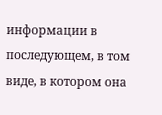информации в последующем, в том виде, в котором она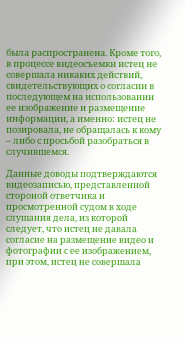была распространена. Кроме того, в процессе видеосъемки истец не совершала никаких действий, свидетельствующих о согласии в последующем на использовании ее изображение и размещение информации, а именно: истец не позировала, не обращалась к кому – либо с просьбой разобраться в случившемся.

Данные доводы подтверждаются видеозаписью, представленной стороной ответчика и просмотренной судом в ходе слушания дела, из которой следует, что истец не давала согласие на размещение видео и фотографии с ее изображением, при этом, истец не совершала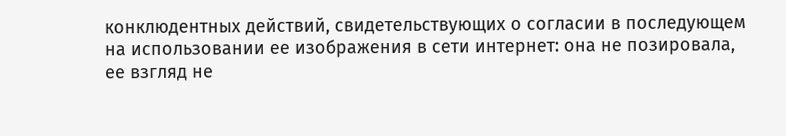конклюдентных действий, свидетельствующих о согласии в последующем на использовании ее изображения в сети интернет: она не позировала, ее взгляд не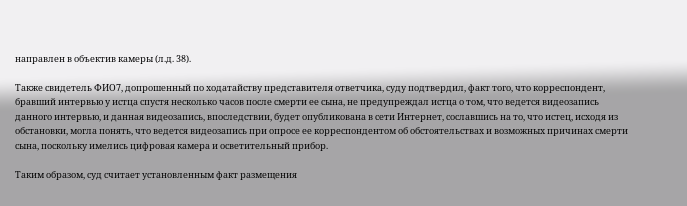направлен в объектив камеры (л.д. 38).

Также свидетель ФИО7, допрошенный по ходатайству представителя ответчика, суду подтвердил, факт того, что корреспондент, бравший интервью у истца спустя несколько часов после смерти ее сына, не предупреждал истца о том, что ведется видеозапись данного интервью, и данная видеозапись, впоследствии, будет опубликована в сети Интернет, сославшись на то, что истец, исходя из обстановки, могла понять, что ведется видеозапись при опросе ее корреспондентом об обстоятельствах и возможных причинах смерти сына, поскольку имелись цифровая камера и осветительный прибор.

Таким образом, суд считает установленным факт размещения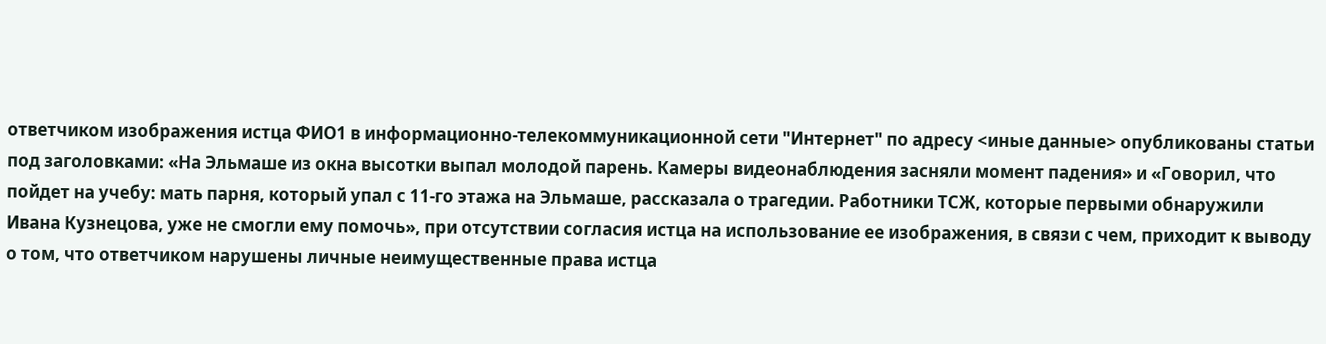ответчиком изображения истца ФИО1 в информационно-телекоммуникационной сети "Интернет" по адресу <иные данные> опубликованы статьи под заголовками: «На Эльмаше из окна высотки выпал молодой парень. Камеры видеонаблюдения засняли момент падения» и «Говорил, что пойдет на учебу: мать парня, который упал с 11-го этажа на Эльмаше, рассказала о трагедии. Работники ТСЖ, которые первыми обнаружили Ивана Кузнецова, уже не смогли ему помочь», при отсутствии согласия истца на использование ее изображения, в связи с чем, приходит к выводу о том, что ответчиком нарушены личные неимущественные права истца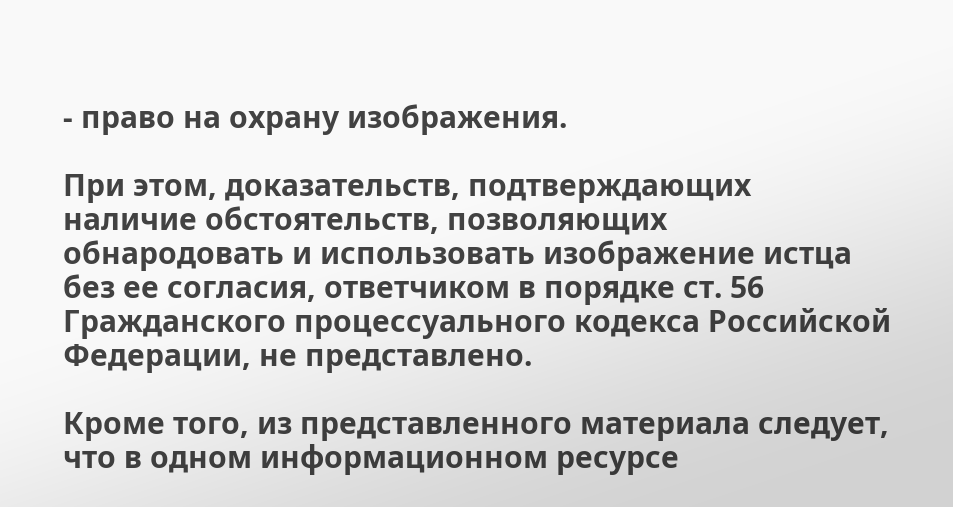- право на охрану изображения.

При этом, доказательств, подтверждающих наличие обстоятельств, позволяющих обнародовать и использовать изображение истца без ее согласия, ответчиком в порядке ст. 56 Гражданского процессуального кодекса Российской Федерации, не представлено.

Кроме того, из представленного материала следует, что в одном информационном ресурсе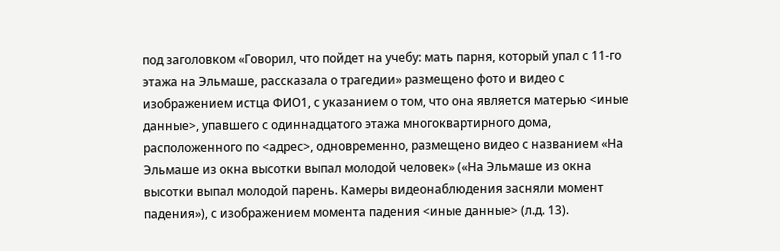под заголовком «Говорил, что пойдет на учебу: мать парня, который упал с 11-го этажа на Эльмаше, рассказала о трагедии» размещено фото и видео с изображением истца ФИО1, с указанием о том, что она является матерью <иные данные>, упавшего с одиннадцатого этажа многоквартирного дома, расположенного по <адрес>, одновременно, размещено видео с названием «На Эльмаше из окна высотки выпал молодой человек» («На Эльмаше из окна высотки выпал молодой парень. Камеры видеонаблюдения засняли момент падения»), с изображением момента падения <иные данные> (л.д. 13).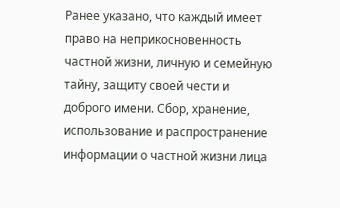Ранее указано, что каждый имеет право на неприкосновенность частной жизни, личную и семейную тайну, защиту своей чести и доброго имени. Сбор, хранение, использование и распространение информации о частной жизни лица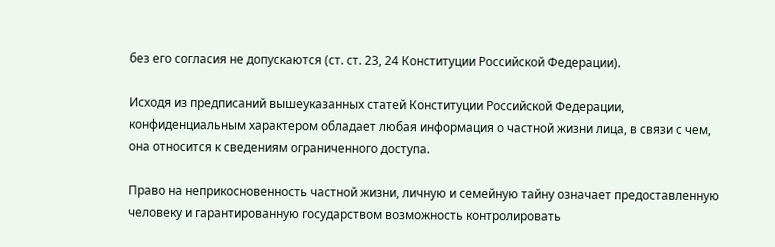без его согласия не допускаются (ст. ст. 23, 24 Конституции Российской Федерации).

Исходя из предписаний вышеуказанных статей Конституции Российской Федерации, конфиденциальным характером обладает любая информация о частной жизни лица, в связи с чем, она относится к сведениям ограниченного доступа.

Право на неприкосновенность частной жизни, личную и семейную тайну означает предоставленную человеку и гарантированную государством возможность контролировать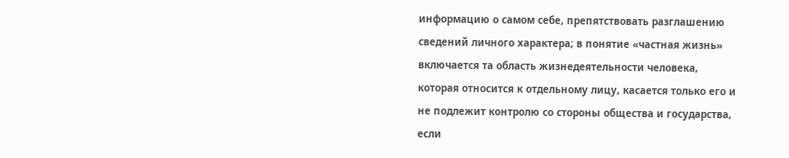информацию о самом себе, препятствовать разглашению сведений личного характера; в понятие «частная жизнь» включается та область жизнедеятельности человека, которая относится к отдельному лицу, касается только его и не подлежит контролю со стороны общества и государства, если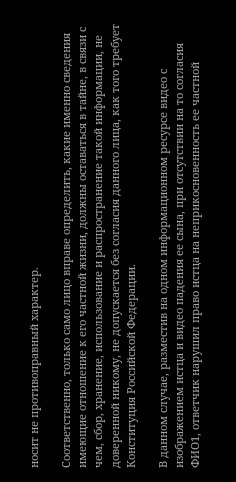носит не противоправный характер.

Соответственно, только само лицо вправе определить, какие именно сведения имеющие отношение к его частной жизни, должны оставаться в тайне, в связи с чем, сбор, хранение, использование и распространение такой информации, не доверенной никому, не допускается без согласия данного лица, как того требует Конституция Российской Федерации.

В данном случае, разместив на одном информационном ресурсе видео с изображением истца и видео падения ее сына, при отсутствии на то согласия ФИО1, ответчик нарушил право истца на неприкосновенность ее частной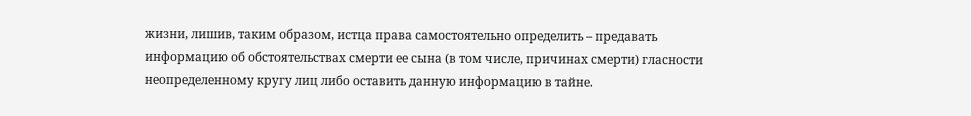жизни, лишив, таким образом, истца права самостоятельно определить – предавать информацию об обстоятельствах смерти ее сына (в том числе, причинах смерти) гласности неопределенному кругу лиц либо оставить данную информацию в тайне.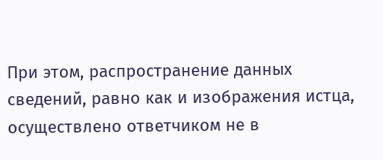При этом, распространение данных сведений, равно как и изображения истца, осуществлено ответчиком не в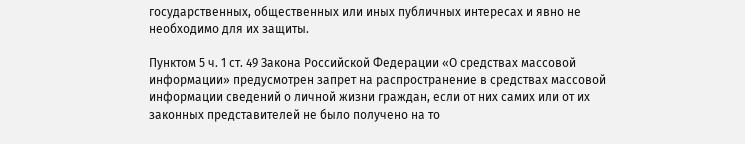государственных, общественных или иных публичных интересах и явно не необходимо для их защиты.

Пунктом 5 ч. 1 ст. 49 Закона Российской Федерации «О средствах массовой информации» предусмотрен запрет на распространение в средствах массовой информации сведений о личной жизни граждан, если от них самих или от их законных представителей не было получено на то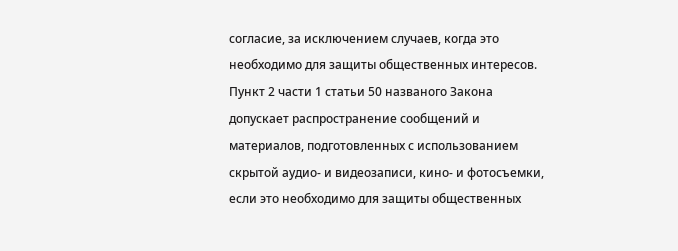согласие, за исключением случаев, когда это необходимо для защиты общественных интересов. Пункт 2 части 1 статьи 50 названого Закона допускает распространение сообщений и материалов, подготовленных с использованием скрытой аудио- и видеозаписи, кино- и фотосъемки, если это необходимо для защиты общественных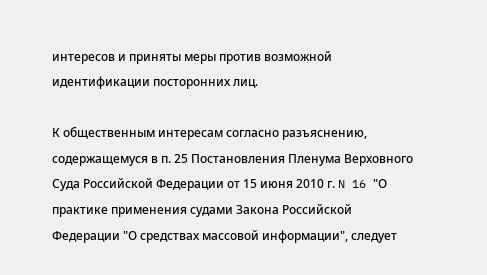интересов и приняты меры против возможной идентификации посторонних лиц.

К общественным интересам согласно разъяснению, содержащемуся в п. 25 Постановления Пленума Верховного Суда Российской Федерации от 15 июня 2010 г. N 16 "О практике применения судами Закона Российской Федерации "О средствах массовой информации", следует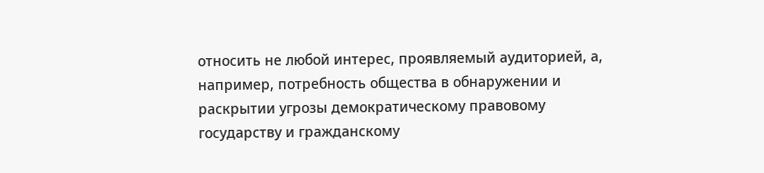относить не любой интерес, проявляемый аудиторией, а, например, потребность общества в обнаружении и раскрытии угрозы демократическому правовому государству и гражданскому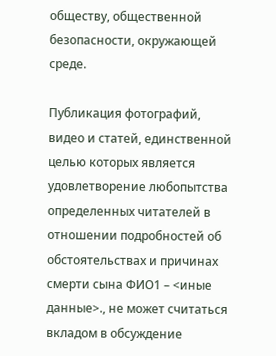обществу, общественной безопасности, окружающей среде.

Публикация фотографий, видео и статей, единственной целью которых является удовлетворение любопытства определенных читателей в отношении подробностей об обстоятельствах и причинах смерти сына ФИО1 – <иные данные>., не может считаться вкладом в обсуждение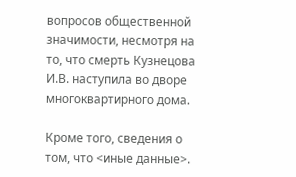вопросов общественной значимости, несмотря на то, что смерть Кузнецова И.В. наступила во дворе многоквартирного дома.

Кроме того, сведения о том, что <иные данные>.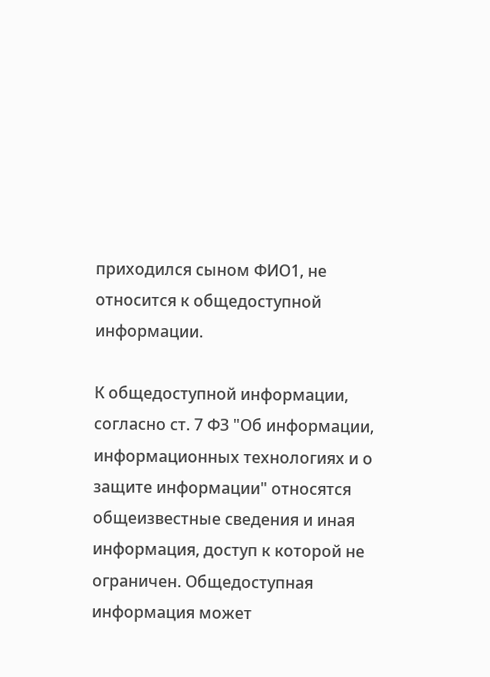приходился сыном ФИО1, не относится к общедоступной информации.

К общедоступной информации, согласно ст. 7 ФЗ "Об информации, информационных технологиях и о защите информации" относятся общеизвестные сведения и иная информация, доступ к которой не ограничен. Общедоступная информация может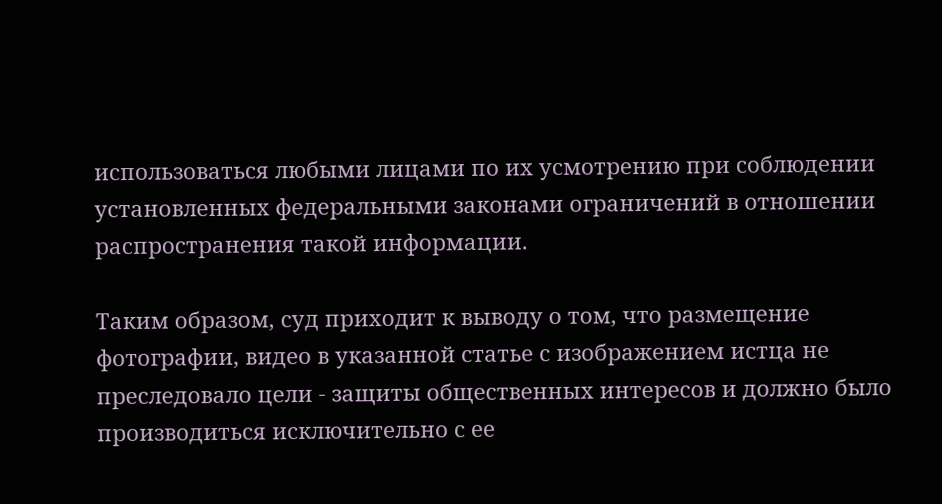использоваться любыми лицами по их усмотрению при соблюдении установленных федеральными законами ограничений в отношении распространения такой информации.

Таким образом, суд приходит к выводу о том, что размещение фотографии, видео в указанной статье с изображением истца не преследовало цели - защиты общественных интересов и должно было производиться исключительно с ее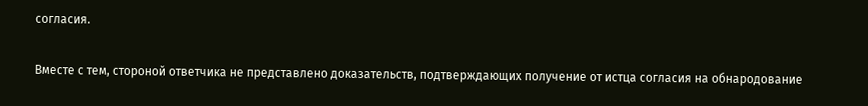согласия.

Вместе с тем, стороной ответчика не представлено доказательств, подтверждающих получение от истца согласия на обнародование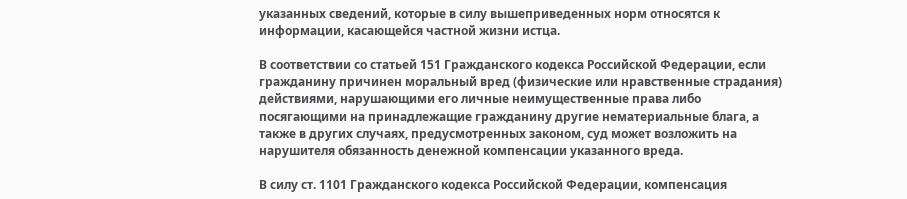указанных сведений, которые в силу вышеприведенных норм относятся к информации, касающейся частной жизни истца.

В соответствии со статьей 151 Гражданского кодекса Российской Федерации, если гражданину причинен моральный вред (физические или нравственные страдания) действиями, нарушающими его личные неимущественные права либо посягающими на принадлежащие гражданину другие нематериальные блага, а также в других случаях, предусмотренных законом, суд может возложить на нарушителя обязанность денежной компенсации указанного вреда.

В силу ст. 1101 Гражданского кодекса Российской Федерации, компенсация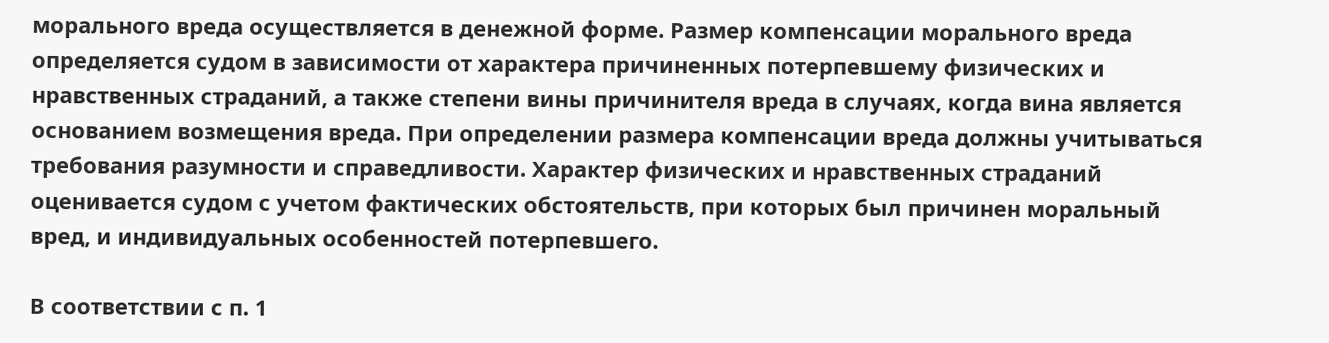морального вреда осуществляется в денежной форме. Размер компенсации морального вреда определяется судом в зависимости от характера причиненных потерпевшему физических и нравственных страданий, а также степени вины причинителя вреда в случаях, когда вина является основанием возмещения вреда. При определении размера компенсации вреда должны учитываться требования разумности и справедливости. Характер физических и нравственных страданий оценивается судом с учетом фактических обстоятельств, при которых был причинен моральный вред, и индивидуальных особенностей потерпевшего.

В соответствии с п. 1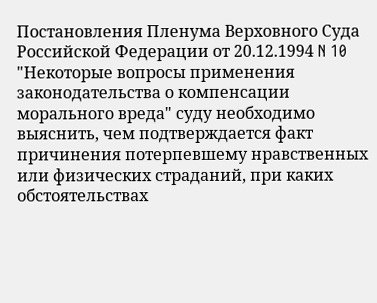Постановления Пленума Верховного Суда Российской Федерации от 20.12.1994 N 10 "Некоторые вопросы применения законодательства о компенсации морального вреда" суду необходимо выяснить, чем подтверждается факт причинения потерпевшему нравственных или физических страданий, при каких обстоятельствах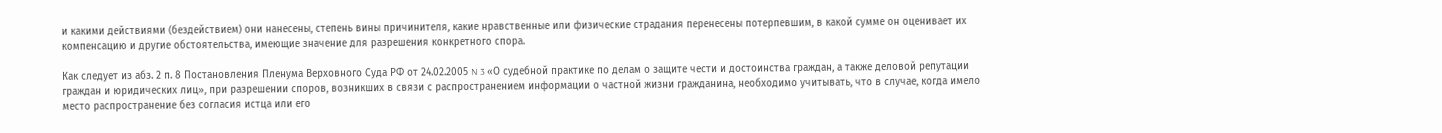и какими действиями (бездействием) они нанесены, степень вины причинителя, какие нравственные или физические страдания перенесены потерпевшим, в какой сумме он оценивает их компенсацию и другие обстоятельства, имеющие значение для разрешения конкретного спора.

Как следует из абз. 2 п. 8 Постановления Пленума Верховного Суда РФ от 24.02.2005 N 3 «О судебной практике по делам о защите чести и достоинства граждан, а также деловой репутации граждан и юридических лиц», при разрешении споров, возникших в связи с распространением информации о частной жизни гражданина, необходимо учитывать, что в случае, когда имело место распространение без согласия истца или его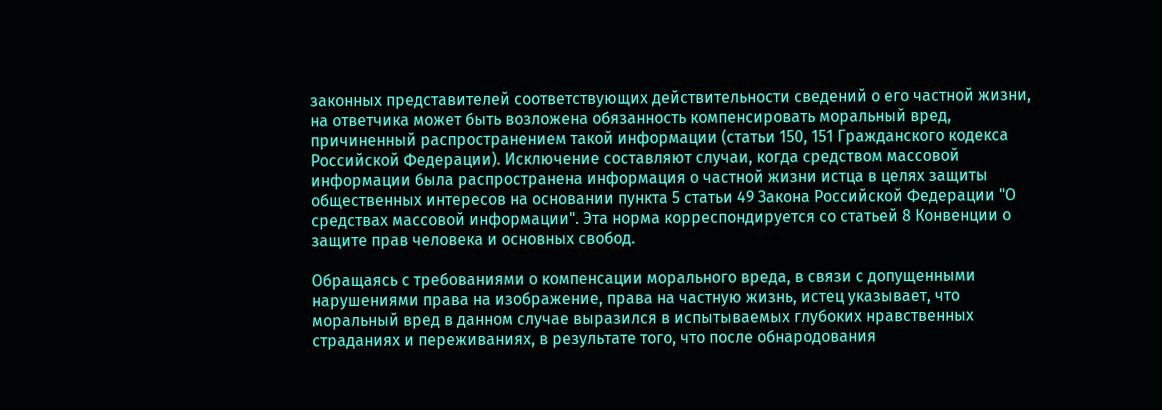законных представителей соответствующих действительности сведений о его частной жизни, на ответчика может быть возложена обязанность компенсировать моральный вред, причиненный распространением такой информации (статьи 150, 151 Гражданского кодекса Российской Федерации). Исключение составляют случаи, когда средством массовой информации была распространена информация о частной жизни истца в целях защиты общественных интересов на основании пункта 5 статьи 49 Закона Российской Федерации "О средствах массовой информации". Эта норма корреспондируется со статьей 8 Конвенции о защите прав человека и основных свобод.

Обращаясь с требованиями о компенсации морального вреда, в связи с допущенными нарушениями права на изображение, права на частную жизнь, истец указывает, что моральный вред в данном случае выразился в испытываемых глубоких нравственных страданиях и переживаниях, в результате того, что после обнародования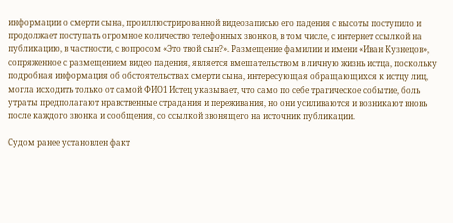информации о смерти сына, проиллюстрированной видеозаписью его падения с высоты поступило и продолжает поступать огромное количество телефонных звонков, в том числе, с интернет ссылкой на публикацию, в частности, с вопросом «Это твой сын?». Размещение фамилии и имени «Иван Кузнецов», сопряженное с размещением видео падения, является вмешательством в личную жизнь истца, поскольку подробная информация об обстоятельствах смерти сына, интересующая обращающихся к истцу лиц, могла исходить только от самой ФИО1 Истец указывает, что само по себе трагическое событие, боль утраты предполагают нравственные страдания и переживания, но они усиливаются и возникают вновь после каждого звонка и сообщения, со ссылкой звонящего на источник публикации.

Судом ранее установлен факт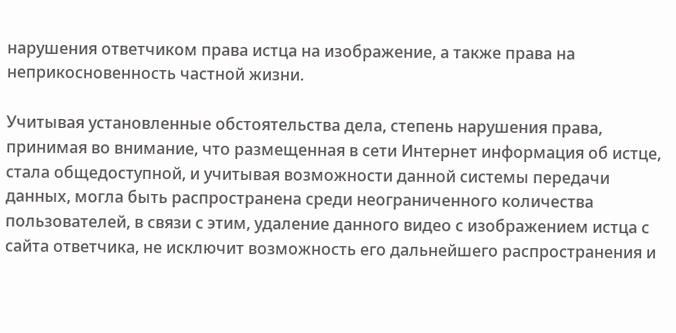нарушения ответчиком права истца на изображение, а также права на неприкосновенность частной жизни.

Учитывая установленные обстоятельства дела, степень нарушения права, принимая во внимание, что размещенная в сети Интернет информация об истце, стала общедоступной, и учитывая возможности данной системы передачи данных, могла быть распространена среди неограниченного количества пользователей, в связи с этим, удаление данного видео с изображением истца с сайта ответчика, не исключит возможность его дальнейшего распространения и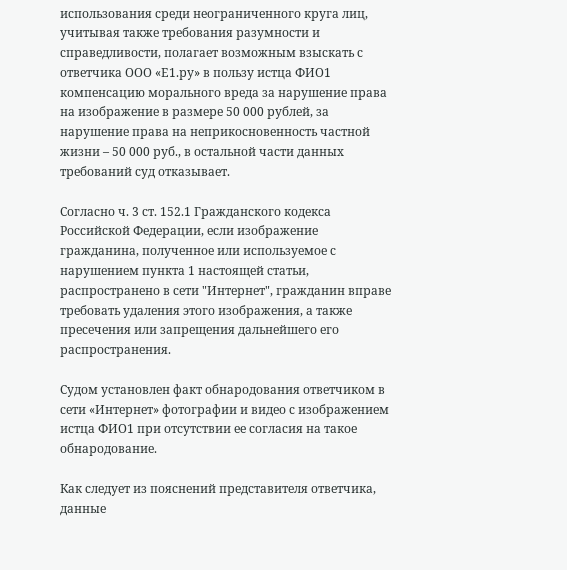использования среди неограниченного круга лиц, учитывая также требования разумности и справедливости, полагает возможным взыскать с ответчика ООО «Е1.ру» в пользу истца ФИО1 компенсацию морального вреда за нарушение права на изображение в размере 50 000 рублей, за нарушение права на неприкосновенность частной жизни – 50 000 руб., в остальной части данных требований суд отказывает.

Согласно ч. 3 ст. 152.1 Гражданского кодекса Российской Федерации, если изображение гражданина, полученное или используемое с нарушением пункта 1 настоящей статьи, распространено в сети "Интернет", гражданин вправе требовать удаления этого изображения, а также пресечения или запрещения дальнейшего его распространения.

Судом установлен факт обнародования ответчиком в сети «Интернет» фотографии и видео с изображением истца ФИО1 при отсутствии ее согласия на такое обнародование.

Как следует из пояснений представителя ответчика, данные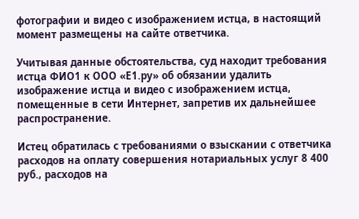фотографии и видео с изображением истца, в настоящий момент размещены на сайте ответчика.

Учитывая данные обстоятельства, суд находит требования истца ФИО1 к ООО «Е1.ру» об обязании удалить изображение истца и видео с изображением истца, помещенные в сети Интернет, запретив их дальнейшее распространение.

Истец обратилась с требованиями о взыскании с ответчика расходов на оплату совершения нотариальных услуг 8 400 руб., расходов на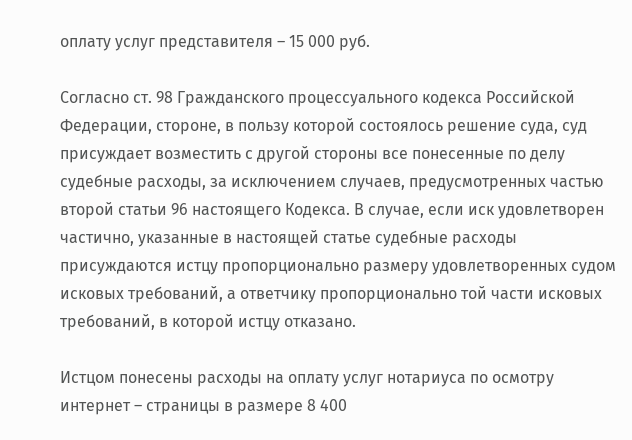оплату услуг представителя – 15 000 руб.

Согласно ст. 98 Гражданского процессуального кодекса Российской Федерации, стороне, в пользу которой состоялось решение суда, суд присуждает возместить с другой стороны все понесенные по делу судебные расходы, за исключением случаев, предусмотренных частью второй статьи 96 настоящего Кодекса. В случае, если иск удовлетворен частично, указанные в настоящей статье судебные расходы присуждаются истцу пропорционально размеру удовлетворенных судом исковых требований, а ответчику пропорционально той части исковых требований, в которой истцу отказано.

Истцом понесены расходы на оплату услуг нотариуса по осмотру интернет – страницы в размере 8 400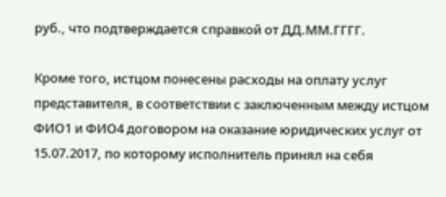руб., что подтверждается справкой от ДД.ММ.ГГГГ.

Кроме того, истцом понесены расходы на оплату услуг представителя, в соответствии с заключенным между истцом ФИО1 и ФИО4 договором на оказание юридических услуг от 15.07.2017, по которому исполнитель принял на себя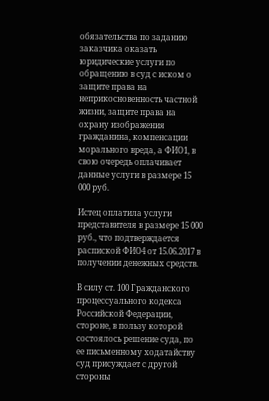обязательства по заданию заказчика оказать юридические услуги по обращению в суд с иском о защите права на неприкосновенность частной жизни, защите права на охрану изображения гражданина, компенсации морального вреда, а ФИО1, в свою очередь оплачивает данные услуги в размере 15 000 руб.

Истец оплатила услуги представителя в размере 15 000 руб., что подтверждается распиской ФИО4 от 15.06.2017 в получении денежных средств.

В силу ст. 100 Гражданского процессуального кодекса Российской Федерации, стороне, в пользу которой состоялось решение суда, по ее письменному ходатайству суд присуждает с другой стороны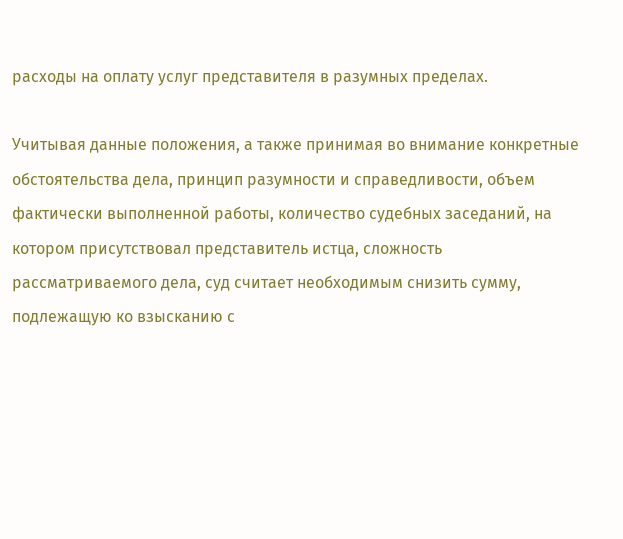расходы на оплату услуг представителя в разумных пределах.

Учитывая данные положения, а также принимая во внимание конкретные обстоятельства дела, принцип разумности и справедливости, объем фактически выполненной работы, количество судебных заседаний, на котором присутствовал представитель истца, сложность рассматриваемого дела, суд считает необходимым снизить сумму, подлежащую ко взысканию с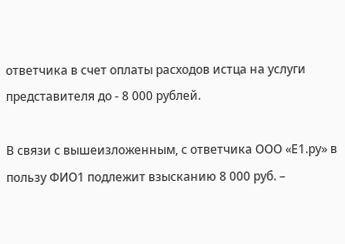ответчика в счет оплаты расходов истца на услуги представителя до - 8 000 рублей.

В связи с вышеизложенным, с ответчика ООО «Е1.ру» в пользу ФИО1 подлежит взысканию 8 000 руб. –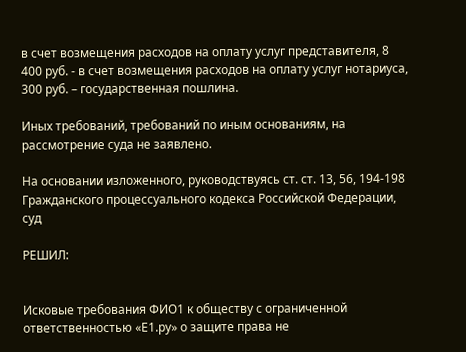в счет возмещения расходов на оплату услуг представителя, 8 400 руб. - в счет возмещения расходов на оплату услуг нотариуса, 300 руб. – государственная пошлина.

Иных требований, требований по иным основаниям, на рассмотрение суда не заявлено.

На основании изложенного, руководствуясь ст. ст. 13, 56, 194-198 Гражданского процессуального кодекса Российской Федерации, суд

РЕШИЛ:


Исковые требования ФИО1 к обществу с ограниченной ответственностью «Е1.ру» о защите права не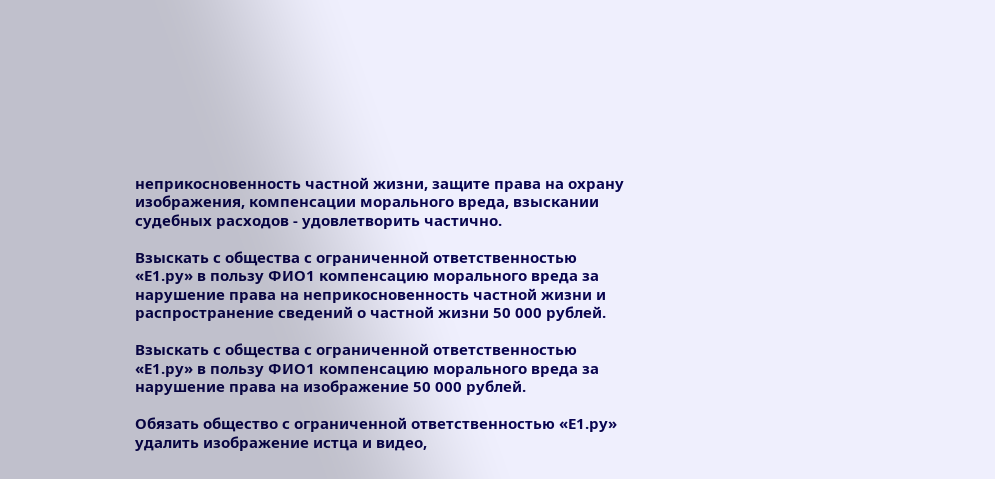неприкосновенность частной жизни, защите права на охрану изображения, компенсации морального вреда, взыскании судебных расходов - удовлетворить частично.

Взыскать с общества с ограниченной ответственностью «Е1.ру» в пользу ФИО1 компенсацию морального вреда за нарушение права на неприкосновенность частной жизни и распространение сведений о частной жизни 50 000 рублей.

Взыскать с общества с ограниченной ответственностью «Е1.ру» в пользу ФИО1 компенсацию морального вреда за нарушение права на изображение 50 000 рублей.

Обязать общество с ограниченной ответственностью «Е1.ру» удалить изображение истца и видео,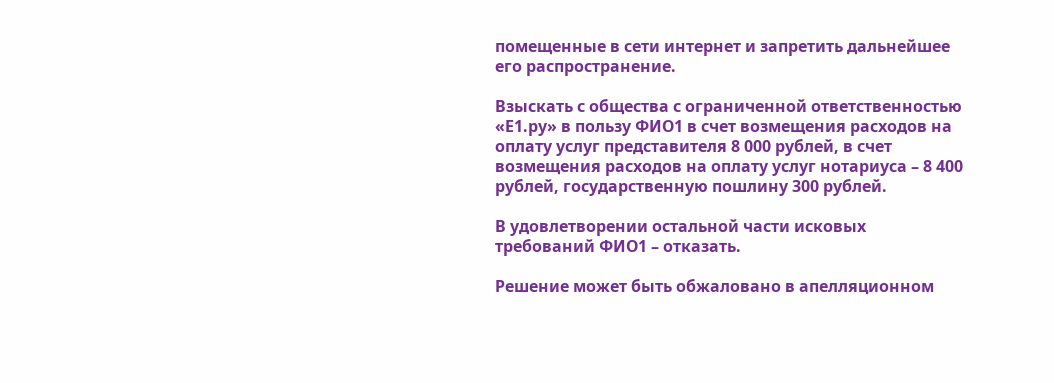помещенные в сети интернет и запретить дальнейшее его распространение.

Взыскать с общества с ограниченной ответственностью «Е1.ру» в пользу ФИО1 в счет возмещения расходов на оплату услуг представителя 8 000 рублей, в счет возмещения расходов на оплату услуг нотариуса – 8 400 рублей, государственную пошлину 300 рублей.

В удовлетворении остальной части исковых требований ФИО1 – отказать.

Решение может быть обжаловано в апелляционном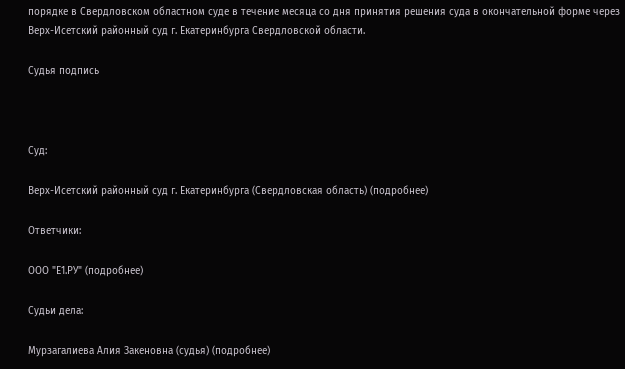порядке в Свердловском областном суде в течение месяца со дня принятия решения суда в окончательной форме через Верх-Исетский районный суд г. Екатеринбурга Свердловской области.

Судья подпись



Суд:

Верх-Исетский районный суд г. Екатеринбурга (Свердловская область) (подробнее)

Ответчики:

ООО "Е1.РУ" (подробнее)

Судьи дела:

Мурзагалиева Алия Закеновна (судья) (подробнее)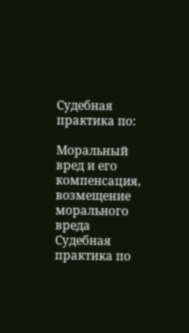Судебная практика по:

Моральный вред и его компенсация, возмещение морального вреда
Судебная практика по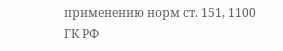применению норм ст. 151, 1100 ГК РФ